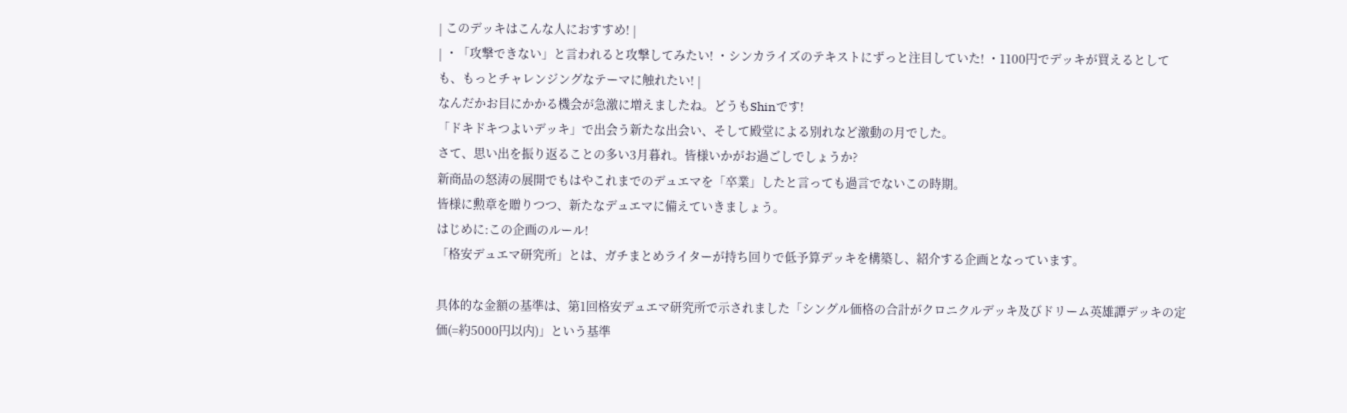| このデッキはこんな人におすすめ! |
| ・「攻撃できない」と言われると攻撃してみたい! ・シンカライズのテキストにずっと注目していた! ・1100円でデッキが買えるとしても、もっとチャレンジングなテーマに触れたい! |
なんだかお目にかかる機会が急激に増えましたね。どうもShinです!
「ドキドキつよいデッキ」で出会う新たな出会い、そして殿堂による別れなど激動の月でした。
さて、思い出を振り返ることの多い3月暮れ。皆様いかがお過ごしでしょうか?
新商品の怒涛の展開でもはやこれまでのデュエマを「卒業」したと言っても過言でないこの時期。
皆様に勲章を贈りつつ、新たなデュエマに備えていきましょう。
はじめに:この企画のルール!
「格安デュエマ研究所」とは、ガチまとめライターが持ち回りで低予算デッキを構築し、紹介する企画となっています。

具体的な金額の基準は、第1回格安デュエマ研究所で示されました「シングル価格の合計がクロニクルデッキ及びドリーム英雄譚デッキの定価(=約5000円以内)」という基準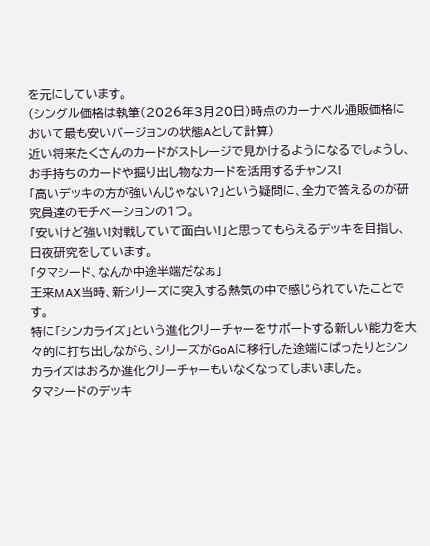を元にしています。
(シングル価格は執筆(2026年3月20日)時点のカーナベル通販価格において最も安いバージョンの状態Aとして計算)
近い将来たくさんのカードがストレージで見かけるようになるでしょうし、お手持ちのカードや掘り出し物なカードを活用するチャンス!
「高いデッキの方が強いんじゃない?」という疑問に、全力で答えるのが研究員達のモチベーションの1つ。
「安いけど強い!対戦していて面白い!」と思ってもらえるデッキを目指し、日夜研究をしています。
「タマシード、なんか中途半端だなぁ」
王来MAX当時、新シリーズに突入する熱気の中で感じられていたことです。
特に「シンカライズ」という進化クリーチャーをサポートする新しい能力を大々的に打ち出しながら、シリーズがGoAに移行した途端にぱったりとシンカライズはおろか進化クリーチャーもいなくなってしまいました。
タマシードのデッキ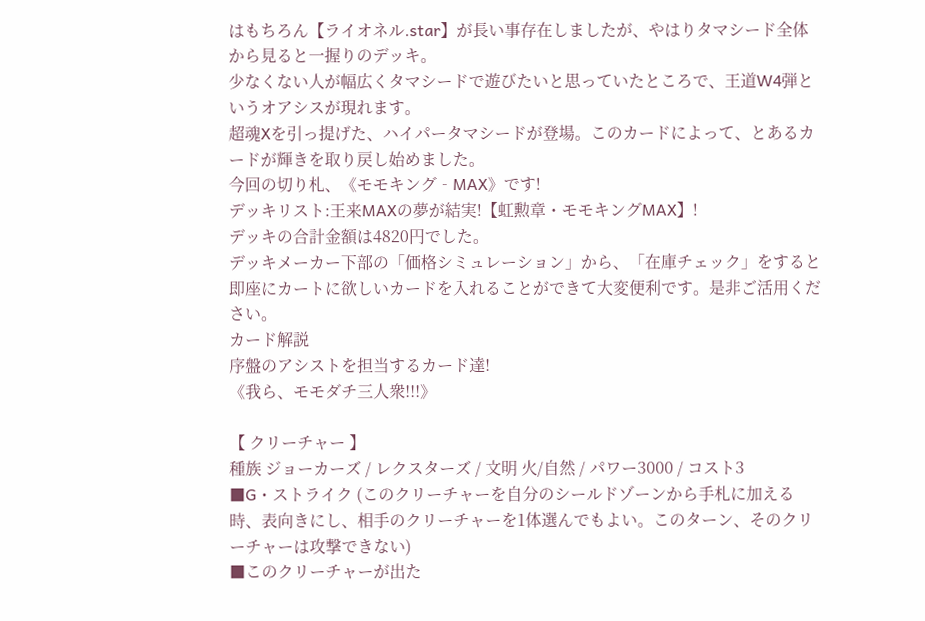はもちろん【ライオネル.star】が長い事存在しましたが、やはりタマシード全体から見ると一握りのデッキ。
少なくない人が幅広くタマシードで遊びたいと思っていたところで、王道W4弾というオアシスが現れます。
超魂Xを引っ提げた、ハイパータマシードが登場。このカードによって、とあるカードが輝きを取り戻し始めました。
今回の切り札、《モモキング‐MAX》です!
デッキリスト:王来MAXの夢が結実!【虹勲章・モモキングMAX】!
デッキの合計金額は4820円でした。
デッキメーカー下部の「価格シミュレーション」から、「在庫チェック」をすると即座にカートに欲しいカードを入れることができて大変便利です。是非ご活用ください。
カード解説
序盤のアシストを担当するカード達!
《我ら、モモダチ三人衆!!!》

【 クリーチャー 】
種族 ジョーカーズ / レクスターズ / 文明 火/自然 / パワー3000 / コスト3
■G・ストライク (このクリーチャーを自分のシールドゾーンから手札に加える時、表向きにし、相手のクリーチャーを1体選んでもよい。このターン、そのクリーチャーは攻撃できない)
■このクリーチャーが出た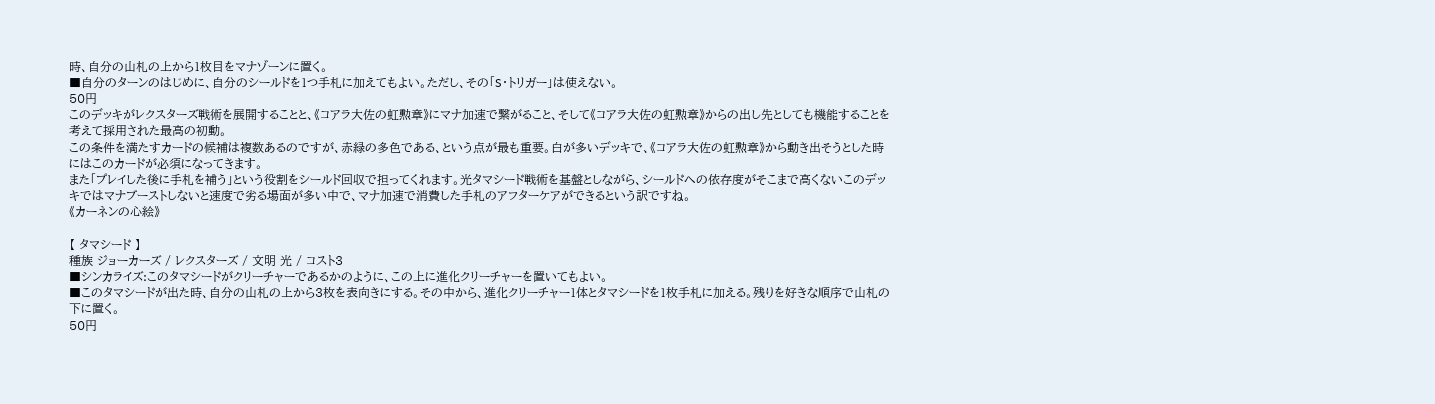時、自分の山札の上から1枚目をマナゾーンに置く。
■自分のターンのはじめに、自分のシールドを1つ手札に加えてもよい。ただし、その「S・トリガー」は使えない。
50円
このデッキがレクスターズ戦術を展開することと、《コアラ大佐の虹勲章》にマナ加速で繋がること、そして《コアラ大佐の虹勲章》からの出し先としても機能することを考えて採用された最高の初動。
この条件を満たすカードの候補は複数あるのですが、赤緑の多色である、という点が最も重要。白が多いデッキで、《コアラ大佐の虹勲章》から動き出そうとした時にはこのカードが必須になってきます。
また「プレイした後に手札を補う」という役割をシールド回収で担ってくれます。光タマシード戦術を基盤としながら、シールドへの依存度がそこまで高くないこのデッキではマナブーストしないと速度で劣る場面が多い中で、マナ加速で消費した手札のアフターケアができるという訳ですね。
《カーネンの心絵》

【 タマシード 】
種族 ジョーカーズ / レクスターズ / 文明 光 / コスト3
■シンカライズ:このタマシードがクリーチャーであるかのように、この上に進化クリーチャーを置いてもよい。
■このタマシードが出た時、自分の山札の上から3枚を表向きにする。その中から、進化クリーチャー1体とタマシードを1枚手札に加える。残りを好きな順序で山札の下に置く。
50円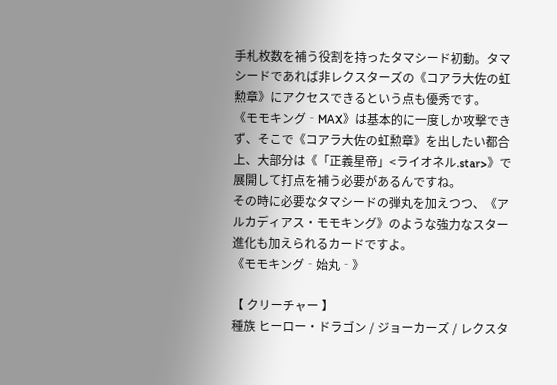手札枚数を補う役割を持ったタマシード初動。タマシードであれば非レクスターズの《コアラ大佐の虹勲章》にアクセスできるという点も優秀です。
《モモキング‐MAX》は基本的に一度しか攻撃できず、そこで《コアラ大佐の虹勲章》を出したい都合上、大部分は《「正義星帝」<ライオネル.star>》で展開して打点を補う必要があるんですね。
その時に必要なタマシードの弾丸を加えつつ、《アルカディアス・モモキング》のような強力なスター進化も加えられるカードですよ。
《モモキング‐始丸‐》

【 クリーチャー 】
種族 ヒーロー・ドラゴン / ジョーカーズ / レクスタ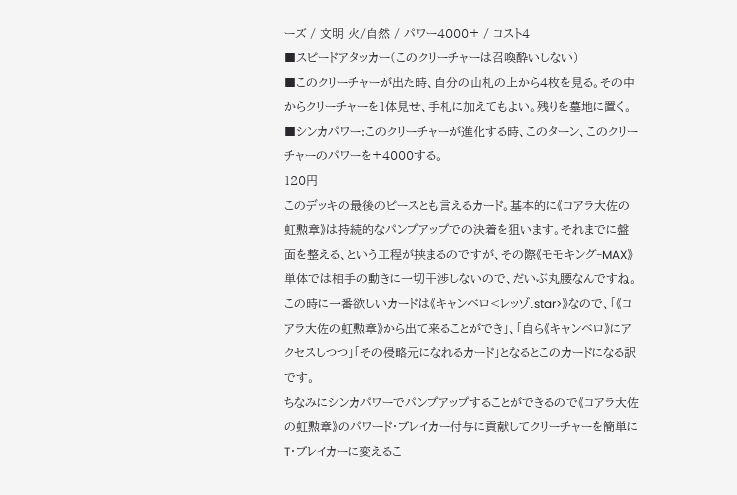ーズ / 文明 火/自然 / パワー4000+ / コスト4
■スピードアタッカー(このクリーチャーは召喚酔いしない)
■このクリーチャーが出た時、自分の山札の上から4枚を見る。その中からクリーチャーを1体見せ、手札に加えてもよい。残りを墓地に置く。
■シンカパワー:このクリーチャーが進化する時、このターン、このクリーチャーのパワーを+4000する。
120円
このデッキの最後のピースとも言えるカード。基本的に《コアラ大佐の虹勲章》は持続的なパンプアップでの決着を狙います。それまでに盤面を整える、という工程が挟まるのですが、その際《モモキング‐MAX》単体では相手の動きに一切干渉しないので、だいぶ丸腰なんですね。
この時に一番欲しいカードは《キャンベロ<レッゾ.star>》なので、「《コアラ大佐の虹勲章》から出て来ることができ」、「自ら《キャンベロ》にアクセスしつつ」「その侵略元になれるカード」となるとこのカードになる訳です。
ちなみにシンカパワーでパンプアップすることができるので《コアラ大佐の虹勲章》のパワード・ブレイカー付与に貢献してクリーチャーを簡単にT・ブレイカーに変えるこ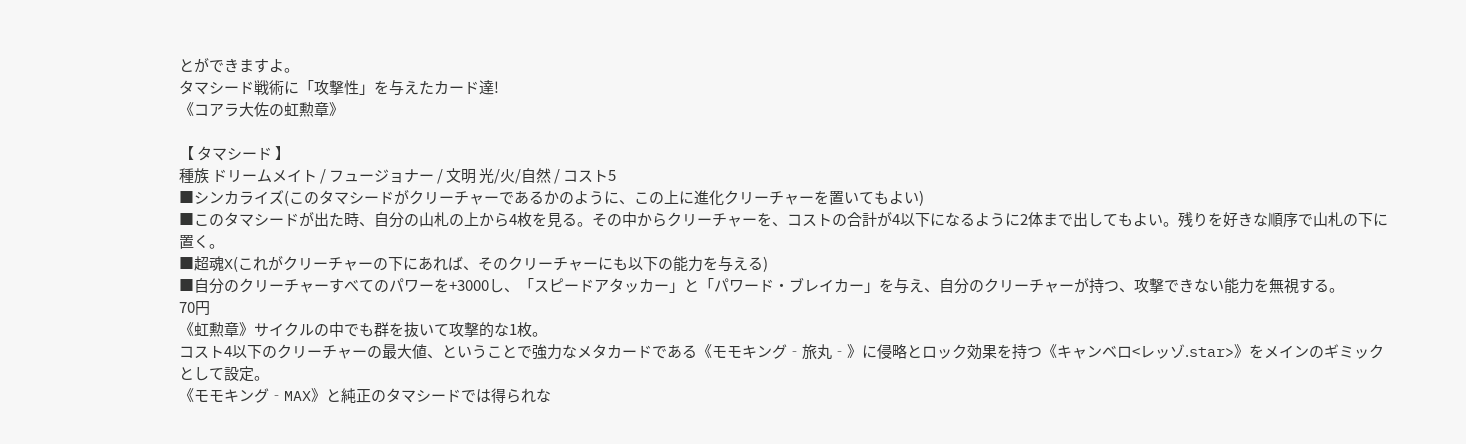とができますよ。
タマシード戦術に「攻撃性」を与えたカード達!
《コアラ大佐の虹勲章》

【 タマシード 】
種族 ドリームメイト / フュージョナー / 文明 光/火/自然 / コスト5
■シンカライズ(このタマシードがクリーチャーであるかのように、この上に進化クリーチャーを置いてもよい)
■このタマシードが出た時、自分の山札の上から4枚を見る。その中からクリーチャーを、コストの合計が4以下になるように2体まで出してもよい。残りを好きな順序で山札の下に置く。
■超魂X(これがクリーチャーの下にあれば、そのクリーチャーにも以下の能力を与える)
■自分のクリーチャーすべてのパワーを+3000し、「スピードアタッカー」と「パワード・ブレイカー」を与え、自分のクリーチャーが持つ、攻撃できない能力を無視する。
70円
《虹勲章》サイクルの中でも群を抜いて攻撃的な1枚。
コスト4以下のクリーチャーの最大値、ということで強力なメタカードである《モモキング‐旅丸‐》に侵略とロック効果を持つ《キャンベロ<レッゾ.star>》をメインのギミックとして設定。
《モモキング‐MAX》と純正のタマシードでは得られな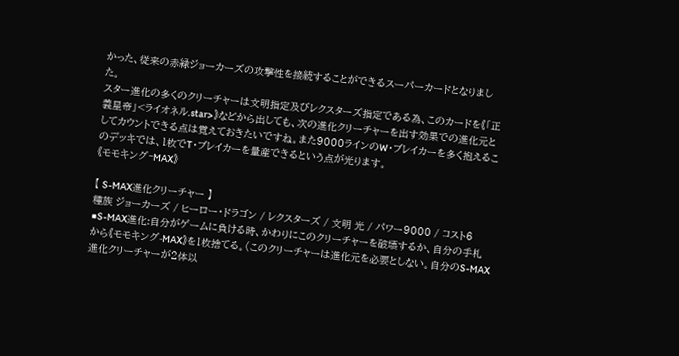かった、従来の赤緑ジョーカーズの攻撃性を接続することができるスーパーカードとなりました。
スター進化の多くのクリーチャーは文明指定及びレクスターズ指定である為、このカードを《「正義星帝」<ライオネル.star>》などから出しても、次の進化クリーチャーを出す効果での進化元としてカウントできる点は覚えておきたいですね。また9000ラインのW・ブレイカーを多く抱えるこのデッキでは、1枚でT・ブレイカーを量産できるという点が光ります。
《モモキング‐MAX》

【 S-MAX進化クリーチャー 】
種族 ジョーカーズ / ヒーロー・ドラゴン / レクスターズ / 文明 光 / パワー9000 / コスト6
■S-MAX進化:自分がゲームに負ける時、かわりにこのクリーチャーを破壊するか、自分の手札から《モモキング-MAX》を1枚捨てる。(このクリーチャーは進化元を必要としない。自分のS-MAX進化クリーチャーが2体以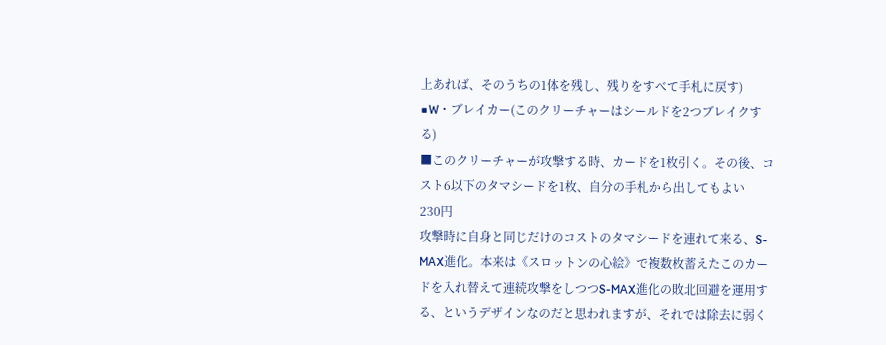上あれば、そのうちの1体を残し、残りをすべて手札に戻す)
■W・ブレイカー(このクリーチャーはシールドを2つブレイクする)
■このクリーチャーが攻撃する時、カードを1枚引く。その後、コスト6以下のタマシードを1枚、自分の手札から出してもよい
230円
攻撃時に自身と同じだけのコストのタマシードを連れて来る、S-MAX進化。本来は《スロットンの心絵》で複数枚蓄えたこのカードを入れ替えて連続攻撃をしつつS-MAX進化の敗北回避を運用する、というデザインなのだと思われますが、それでは除去に弱く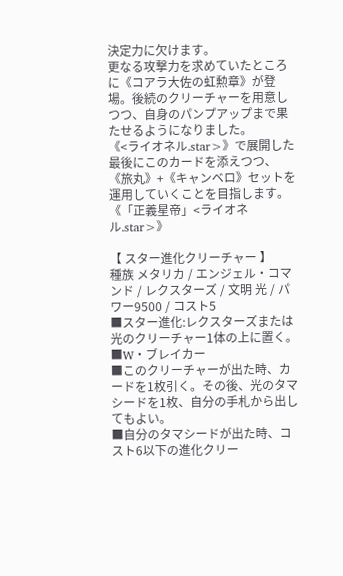決定力に欠けます。
更なる攻撃力を求めていたところに《コアラ大佐の虹勲章》が登場。後続のクリーチャーを用意しつつ、自身のパンプアップまで果たせるようになりました。
《<ライオネル.star>》で展開した最後にこのカードを添えつつ、《旅丸》+《キャンベロ》セットを運用していくことを目指します。
《「正義星帝」<ライオネル.star>》

【 スター進化クリーチャー 】
種族 メタリカ / エンジェル・コマンド / レクスターズ / 文明 光 / パワー9500 / コスト5
■スター進化:レクスターズまたは光のクリーチャー1体の上に置く。
■W・ブレイカー
■このクリーチャーが出た時、カードを1枚引く。その後、光のタマシードを1枚、自分の手札から出してもよい。
■自分のタマシードが出た時、コスト6以下の進化クリー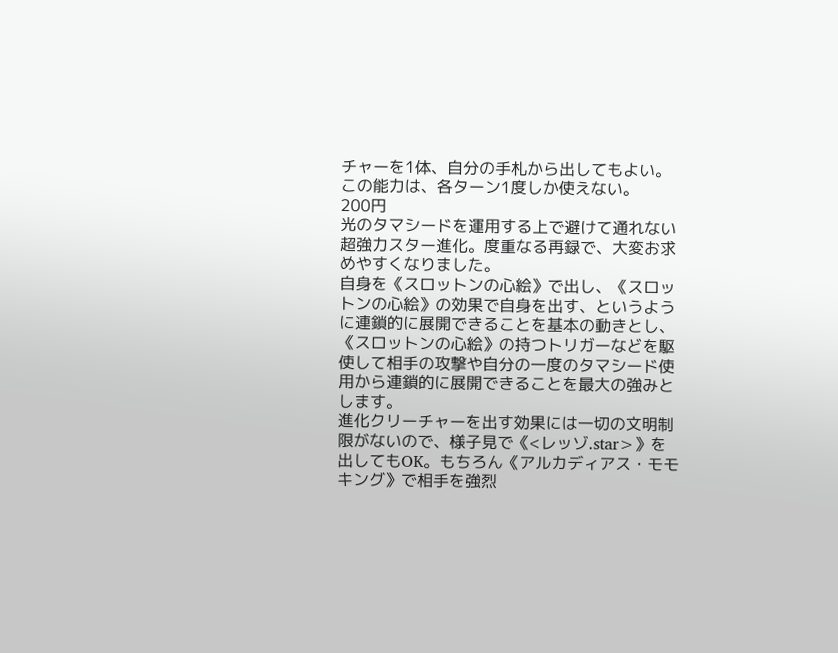チャーを1体、自分の手札から出してもよい。この能力は、各ターン1度しか使えない。
200円
光のタマシードを運用する上で避けて通れない超強力スター進化。度重なる再録で、大変お求めやすくなりました。
自身を《スロットンの心絵》で出し、《スロットンの心絵》の効果で自身を出す、というように連鎖的に展開できることを基本の動きとし、《スロットンの心絵》の持つトリガーなどを駆使して相手の攻撃や自分の一度のタマシード使用から連鎖的に展開できることを最大の強みとします。
進化クリーチャーを出す効果には一切の文明制限がないので、様子見で《<レッゾ.star>》を出してもOK。もちろん《アルカディアス・モモキング》で相手を強烈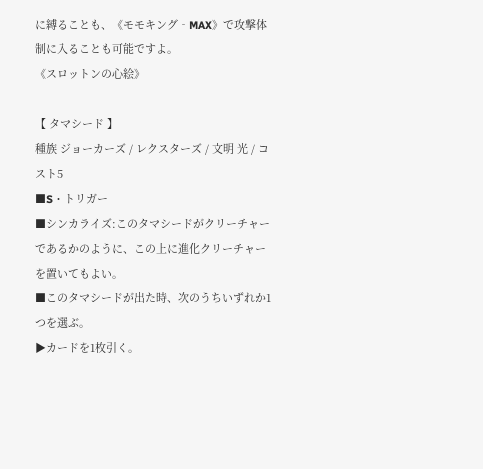に縛ることも、《モモキング‐MAX》で攻撃体制に入ることも可能ですよ。
《スロットンの心絵》

【 タマシード 】
種族 ジョーカーズ / レクスターズ / 文明 光 / コスト5
■S・トリガー
■シンカライズ:このタマシードがクリーチャーであるかのように、この上に進化クリーチャーを置いてもよい。
■このタマシードが出た時、次のうちいずれか1つを選ぶ。
▶カードを1枚引く。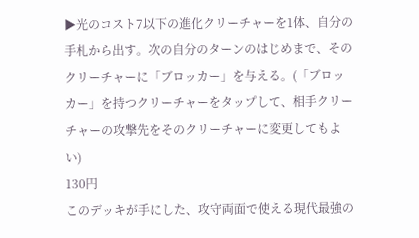▶光のコスト7以下の進化クリーチャーを1体、自分の手札から出す。次の自分のターンのはじめまで、そのクリーチャーに「ブロッカー」を与える。(「ブロッカー」を持つクリーチャーをタップして、相手クリーチャーの攻撃先をそのクリーチャーに変更してもよい)
130円
このデッキが手にした、攻守両面で使える現代最強の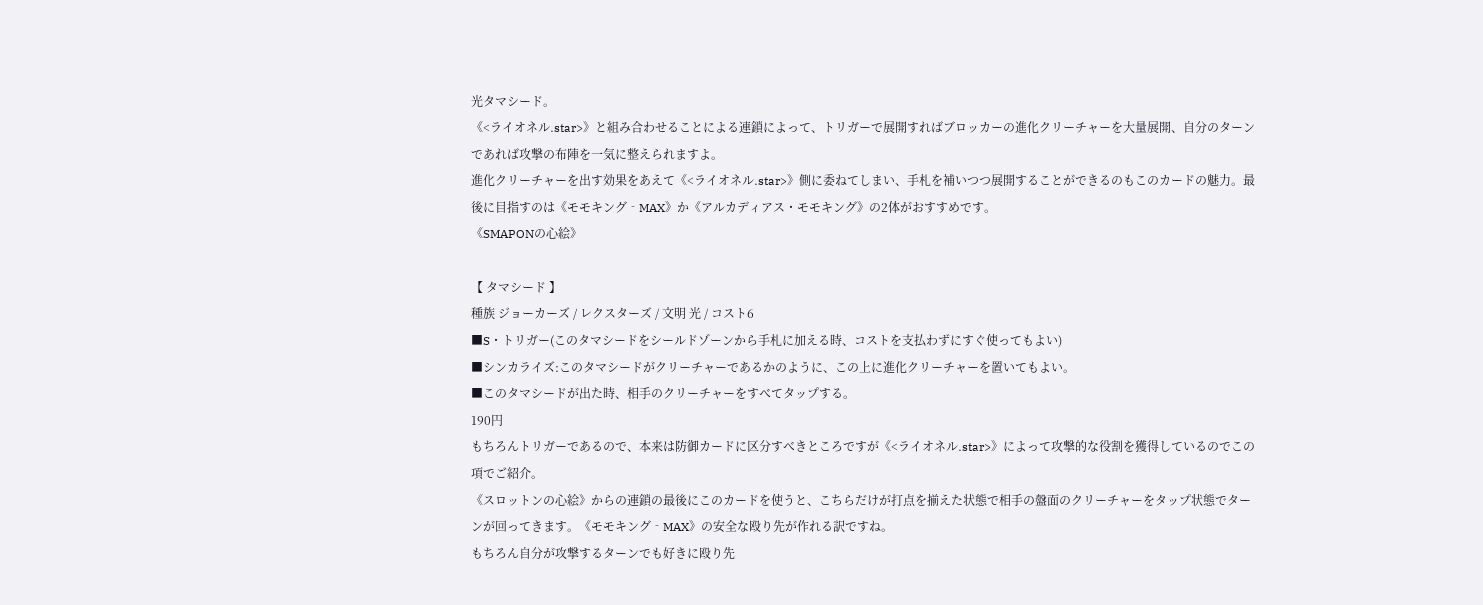光タマシード。
《<ライオネル.star>》と組み合わせることによる連鎖によって、トリガーで展開すればブロッカーの進化クリーチャーを大量展開、自分のターンであれば攻撃の布陣を一気に整えられますよ。
進化クリーチャーを出す効果をあえて《<ライオネル.star>》側に委ねてしまい、手札を補いつつ展開することができるのもこのカードの魅力。最後に目指すのは《モモキング‐MAX》か《アルカディアス・モモキング》の2体がおすすめです。
《SMAPONの心絵》

【 タマシード 】
種族 ジョーカーズ / レクスターズ / 文明 光 / コスト6
■S・トリガー(このタマシードをシールドゾーンから手札に加える時、コストを支払わずにすぐ使ってもよい)
■シンカライズ:このタマシードがクリーチャーであるかのように、この上に進化クリーチャーを置いてもよい。
■このタマシードが出た時、相手のクリーチャーをすべてタップする。
190円
もちろんトリガーであるので、本来は防御カードに区分すべきところですが《<ライオネル.star>》によって攻撃的な役割を獲得しているのでこの項でご紹介。
《スロットンの心絵》からの連鎖の最後にこのカードを使うと、こちらだけが打点を揃えた状態で相手の盤面のクリーチャーをタップ状態でターンが回ってきます。《モモキング‐MAX》の安全な殴り先が作れる訳ですね。
もちろん自分が攻撃するターンでも好きに殴り先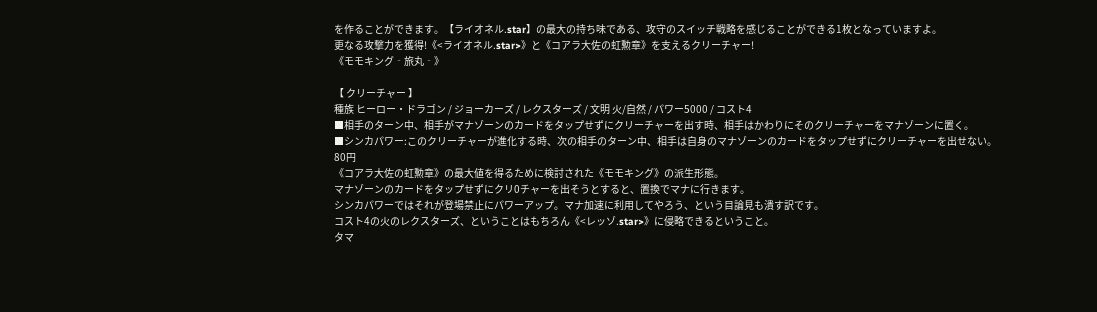を作ることができます。【ライオネル.star】の最大の持ち味である、攻守のスイッチ戦略を感じることができる1枚となっていますよ。
更なる攻撃力を獲得!《<ライオネル.star>》と《コアラ大佐の虹勲章》を支えるクリーチャー!
《モモキング‐旅丸‐》

【 クリーチャー 】
種族 ヒーロー・ドラゴン / ジョーカーズ / レクスターズ / 文明 火/自然 / パワー5000 / コスト4
■相手のターン中、相手がマナゾーンのカードをタップせずにクリーチャーを出す時、相手はかわりにそのクリーチャーをマナゾーンに置く。
■シンカパワー:このクリーチャーが進化する時、次の相手のターン中、相手は自身のマナゾーンのカードをタップせずにクリーチャーを出せない。
80円
《コアラ大佐の虹勲章》の最大値を得るために検討された《モモキング》の派生形態。
マナゾーンのカードをタップせずにクリ0チャーを出そうとすると、置換でマナに行きます。
シンカパワーではそれが登場禁止にパワーアップ。マナ加速に利用してやろう、という目論見も潰す訳です。
コスト4の火のレクスターズ、ということはもちろん《<レッゾ.star>》に侵略できるということ。
タマ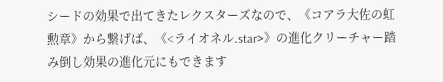シードの効果で出てきたレクスターズなので、《コアラ大佐の虹勲章》から繋げば、《<ライオネル.star>》の進化クリーチャー踏み倒し効果の進化元にもできます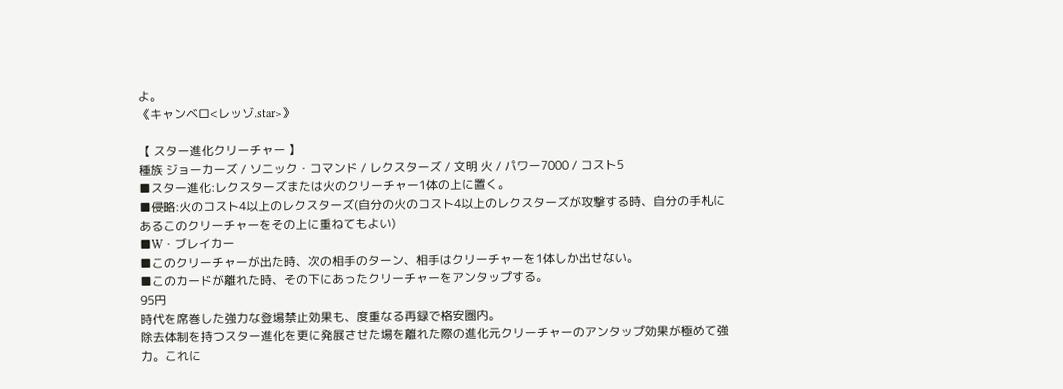よ。
《キャンベロ<レッゾ.star>》

【 スター進化クリーチャー 】
種族 ジョーカーズ / ソニック・コマンド / レクスターズ / 文明 火 / パワー7000 / コスト5
■スター進化:レクスターズまたは火のクリーチャー1体の上に置く。
■侵略:火のコスト4以上のレクスターズ(自分の火のコスト4以上のレクスターズが攻撃する時、自分の手札にあるこのクリーチャーをその上に重ねてもよい)
■W・ブレイカー
■このクリーチャーが出た時、次の相手のターン、相手はクリーチャーを1体しか出せない。
■このカードが離れた時、その下にあったクリーチャーをアンタップする。
95円
時代を席巻した強力な登場禁止効果も、度重なる再録で格安圏内。
除去体制を持つスター進化を更に発展させた場を離れた際の進化元クリーチャーのアンタップ効果が極めて強力。これに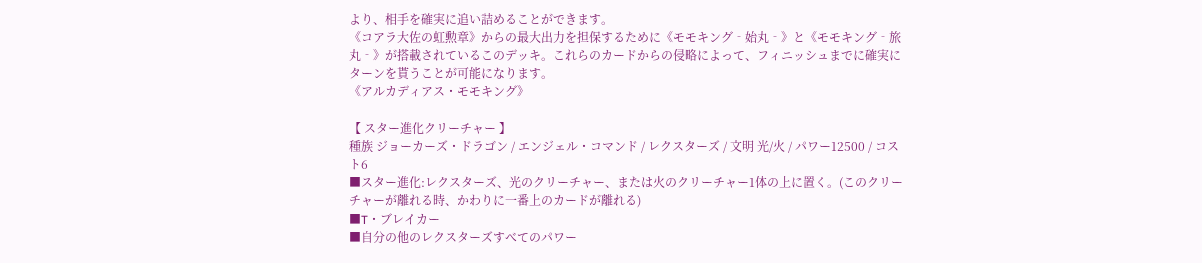より、相手を確実に追い詰めることができます。
《コアラ大佐の虹勲章》からの最大出力を担保するために《モモキング‐始丸‐》と《モモキング‐旅丸‐》が搭載されているこのデッキ。これらのカードからの侵略によって、フィニッシュまでに確実にターンを貰うことが可能になります。
《アルカディアス・モモキング》

【 スター進化クリーチャー 】
種族 ジョーカーズ・ドラゴン / エンジェル・コマンド / レクスターズ / 文明 光/火 / パワー12500 / コスト6
■スター進化:レクスターズ、光のクリーチャー、または火のクリーチャー1体の上に置く。(このクリーチャーが離れる時、かわりに一番上のカードが離れる)
■T・ブレイカー
■自分の他のレクスターズすべてのパワー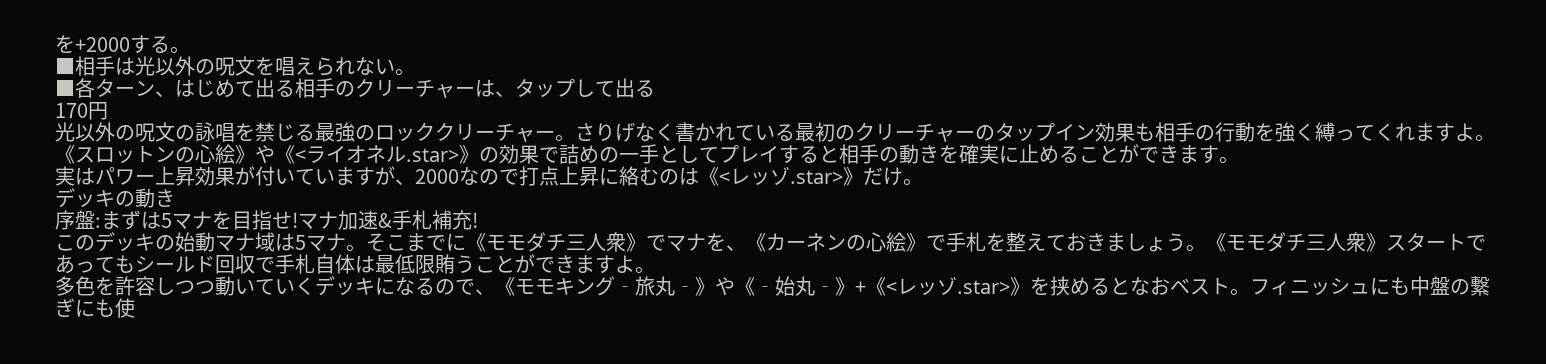を+2000する。
■相手は光以外の呪文を唱えられない。
■各ターン、はじめて出る相手のクリーチャーは、タップして出る
170円
光以外の呪文の詠唱を禁じる最強のロッククリーチャー。さりげなく書かれている最初のクリーチャーのタップイン効果も相手の行動を強く縛ってくれますよ。
《スロットンの心絵》や《<ライオネル.star>》の効果で詰めの一手としてプレイすると相手の動きを確実に止めることができます。
実はパワー上昇効果が付いていますが、2000なので打点上昇に絡むのは《<レッゾ.star>》だけ。
デッキの動き
序盤:まずは5マナを目指せ!マナ加速&手札補充!
このデッキの始動マナ域は5マナ。そこまでに《モモダチ三人衆》でマナを、《カーネンの心絵》で手札を整えておきましょう。《モモダチ三人衆》スタートであってもシールド回収で手札自体は最低限賄うことができますよ。
多色を許容しつつ動いていくデッキになるので、《モモキング‐旅丸‐》や《‐始丸‐》+《<レッゾ.star>》を挟めるとなおベスト。フィニッシュにも中盤の繋ぎにも使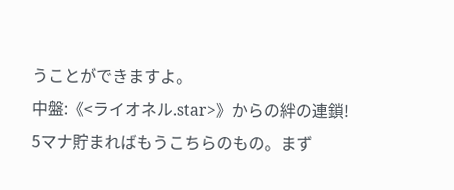うことができますよ。
中盤:《<ライオネル.star>》からの絆の連鎖!
5マナ貯まればもうこちらのもの。まず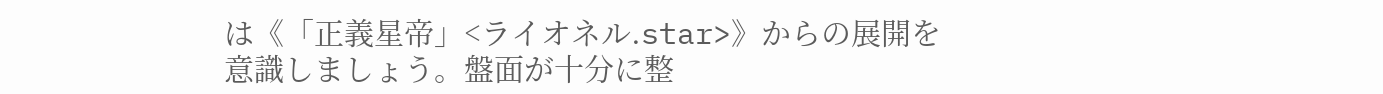は《「正義星帝」<ライオネル.star>》からの展開を意識しましょう。盤面が十分に整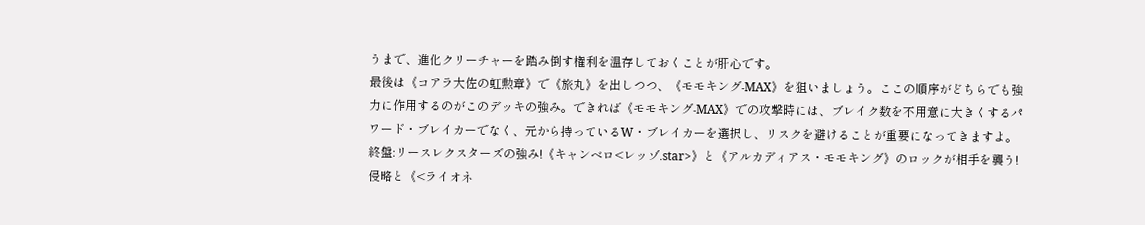うまで、進化クリーチャーを踏み倒す権利を温存しておくことが肝心です。
最後は《コアラ大佐の虹勲章》で《旅丸》を出しつつ、《モモキング‐MAX》を狙いましょう。ここの順序がどちらでも強力に作用するのがこのデッキの強み。できれば《モモキング‐MAX》での攻撃時には、ブレイク数を不用意に大きくするパワード・ブレイカーでなく、元から持っているW・ブレイカーを選択し、リスクを避けることが重要になってきますよ。
終盤:リースレクスターズの強み!《キャンベロ<レッゾ.star>》と《アルカディアス・モモキング》のロックが相手を襲う!
侵略と《<ライオネ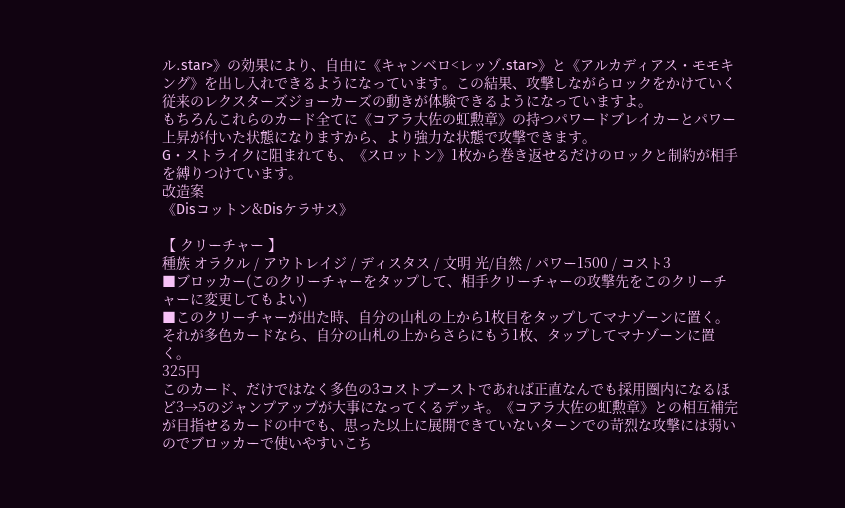ル.star>》の効果により、自由に《キャンベロ<レッゾ.star>》と《アルカディアス・モモキング》を出し入れできるようになっています。この結果、攻撃しながらロックをかけていく従来のレクスターズジョーカーズの動きが体験できるようになっていますよ。
もちろんこれらのカード全てに《コアラ大佐の虹勲章》の持つパワードブレイカーとパワー上昇が付いた状態になりますから、より強力な状態で攻撃できます。
G・ストライクに阻まれても、《スロットン》1枚から巻き返せるだけのロックと制約が相手を縛りつけています。
改造案
《Disコットン&Disケラサス》

【 クリーチャー 】
種族 オラクル / アウトレイジ / ディスタス / 文明 光/自然 / パワー1500 / コスト3
■ブロッカー(このクリーチャーをタップして、相手クリーチャーの攻撃先をこのクリーチャーに変更してもよい)
■このクリーチャーが出た時、自分の山札の上から1枚目をタップしてマナゾーンに置く。それが多色カードなら、自分の山札の上からさらにもう1枚、タップしてマナゾーンに置く。
325円
このカード、だけではなく多色の3コストブーストであれば正直なんでも採用圏内になるほど3→5のジャンプアップが大事になってくるデッキ。《コアラ大佐の虹勲章》との相互補完が目指せるカードの中でも、思った以上に展開できていないターンでの苛烈な攻撃には弱いのでブロッカーで使いやすいこち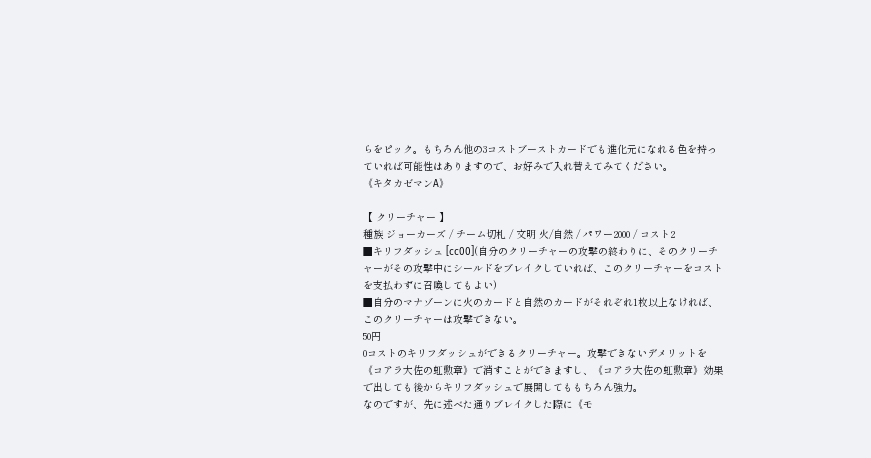らをピック。もちろん他の3コストブーストカードでも進化元になれる色を持っていれば可能性はありますので、お好みで入れ替えてみてください。
《キタカゼマンA》

【 クリーチャー 】
種族 ジョーカーズ / チーム切札 / 文明 火/自然 / パワー2000 / コスト2
■キリフダッシュ [cc00](自分のクリーチャーの攻撃の終わりに、そのクリーチャーがその攻撃中にシールドをブレイクしていれば、このクリーチャーをコストを支払わずに召喚してもよい)
■自分のマナゾーンに火のカードと自然のカードがそれぞれ1枚以上なければ、このクリーチャーは攻撃できない。
50円
0コストのキリフダッシュができるクリーチャー。攻撃できないデメリットを《コアラ大佐の虹勲章》で消すことができますし、《コアラ大佐の虹勲章》効果で出しても後からキリフダッシュで展開してももちろん強力。
なのですが、先に述べた通りブレイクした際に《モ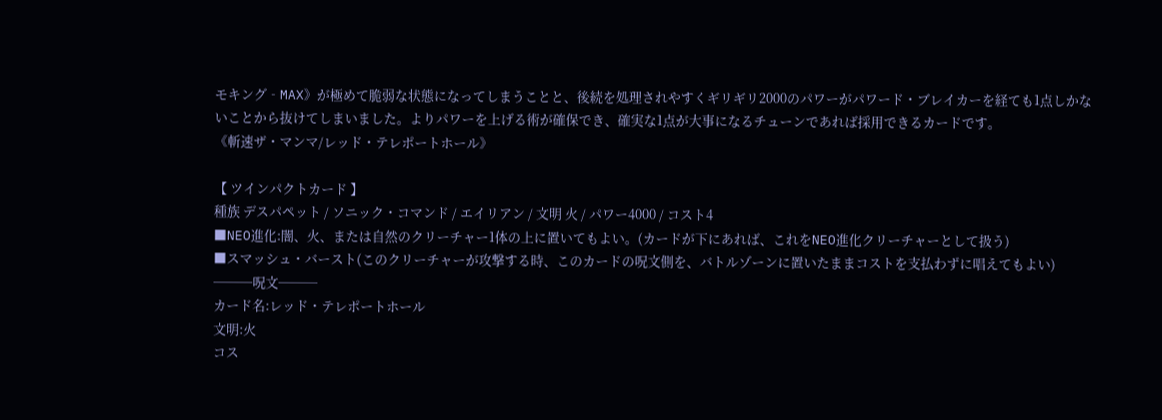モキング‐MAX》が極めて脆弱な状態になってしまうことと、後続を処理されやすくギリギリ2000のパワーがパワード・ブレイカーを経ても1点しかないことから抜けてしまいました。よりパワーを上げる術が確保でき、確実な1点が大事になるチューンであれば採用できるカードです。
《斬速ザ・マンマ/レッド・テレポートホール》

【 ツインパクトカード 】
種族 デスパペット / ソニック・コマンド / エイリアン / 文明 火 / パワー4000 / コスト4
■NEO進化:闇、火、または自然のクリーチャー1体の上に置いてもよい。(カードが下にあれば、これをNEO進化クリーチャーとして扱う)
■スマッシュ・バースト(このクリーチャーが攻撃する時、このカードの呪文側を、バトルゾーンに置いたままコストを支払わずに唱えてもよい)
───呪文───
カード名:レッド・テレポートホール
文明:火
コス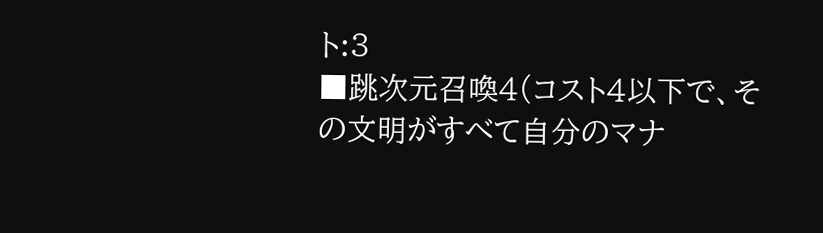ト:3
■跳次元召喚4(コスト4以下で、その文明がすべて自分のマナ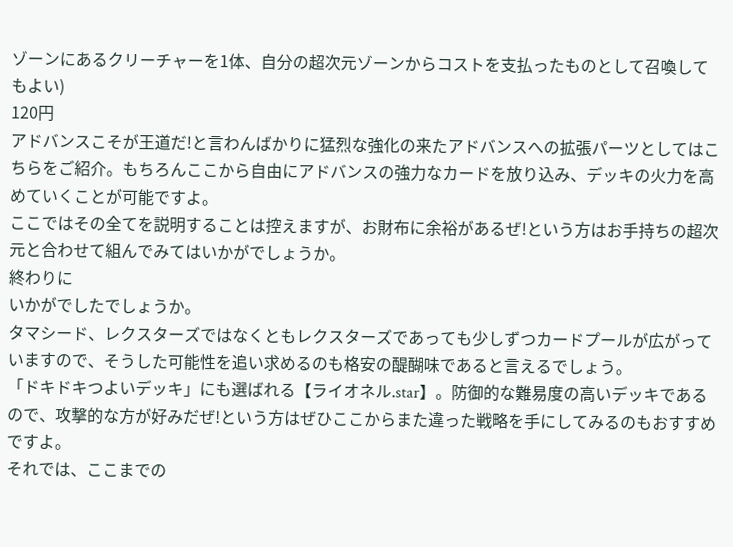ゾーンにあるクリーチャーを1体、自分の超次元ゾーンからコストを支払ったものとして召喚してもよい)
120円
アドバンスこそが王道だ!と言わんばかりに猛烈な強化の来たアドバンスへの拡張パーツとしてはこちらをご紹介。もちろんここから自由にアドバンスの強力なカードを放り込み、デッキの火力を高めていくことが可能ですよ。
ここではその全てを説明することは控えますが、お財布に余裕があるぜ!という方はお手持ちの超次元と合わせて組んでみてはいかがでしょうか。
終わりに
いかがでしたでしょうか。
タマシード、レクスターズではなくともレクスターズであっても少しずつカードプールが広がっていますので、そうした可能性を追い求めるのも格安の醍醐味であると言えるでしょう。
「ドキドキつよいデッキ」にも選ばれる【ライオネル.star】。防御的な難易度の高いデッキであるので、攻撃的な方が好みだぜ!という方はぜひここからまた違った戦略を手にしてみるのもおすすめですよ。
それでは、ここまでの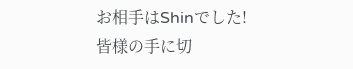お相手はShinでした!
皆様の手に切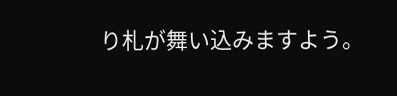り札が舞い込みますよう。